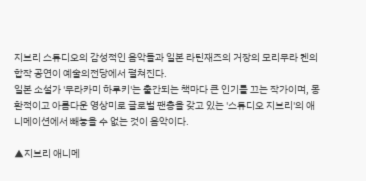지브리 스튜디오의 감성적인 음악들과 일본 라틴재즈의 거장의 모리무라 켄의 합작 공연이 예술의전당에서 펼쳐진다.
일본 소설가 '무라카미 하루키'는 출간되는 책마다 큰 인기를 끄는 작가이며, 몽환적이고 아름다운 영상미로 글로벌 팬층을 갖고 있는 '스튜디오 지브리'의 애니메이션에서 빼놓을 수 없는 것이 음악이다.

▲지브리 애니메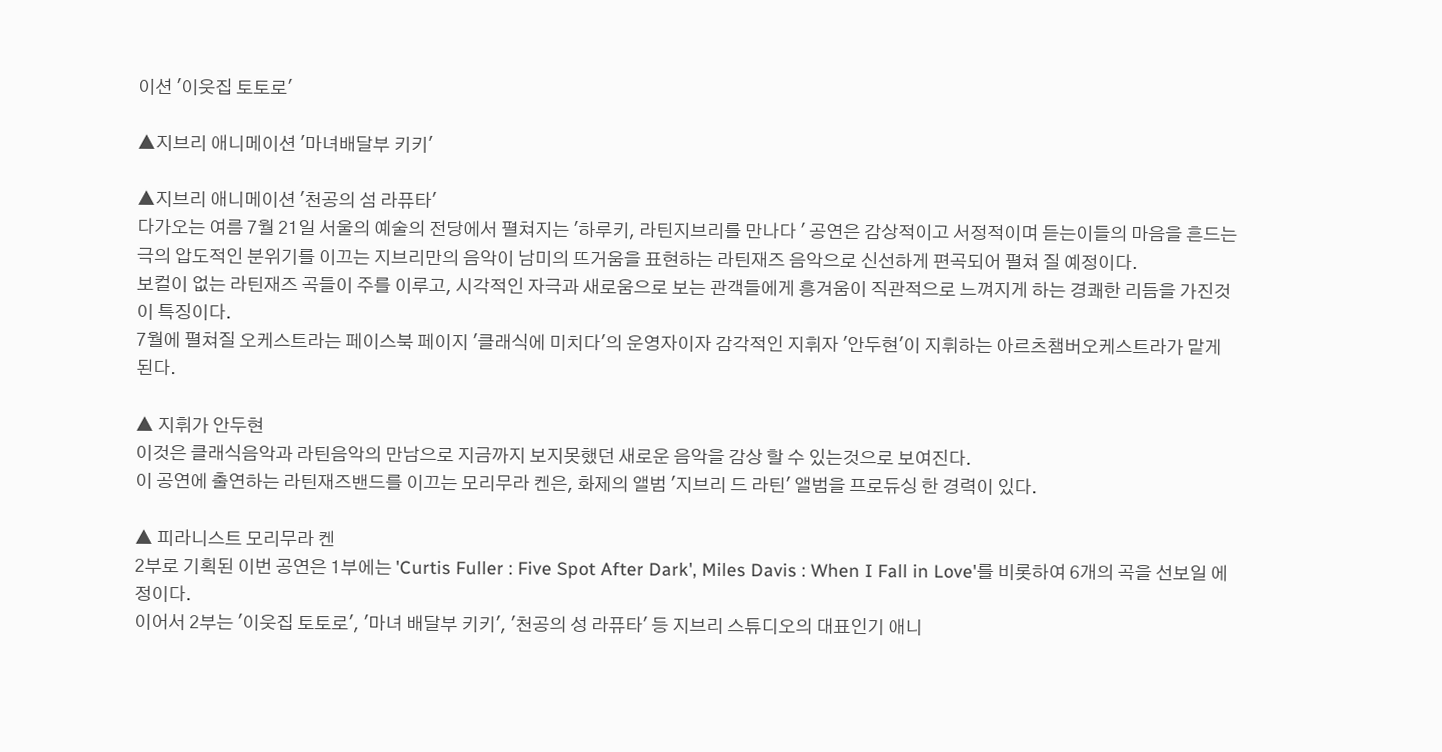이션 '이웃집 토토로'

▲지브리 애니메이션 '마녀배달부 키키'

▲지브리 애니메이션 '천공의 섬 라퓨타'
다가오는 여름 7월 21일 서울의 예술의 전당에서 펼쳐지는 '하루키, 라틴지브리를 만나다 ' 공연은 감상적이고 서정적이며 듣는이들의 마음을 흔드는 극의 압도적인 분위기를 이끄는 지브리만의 음악이 남미의 뜨거움을 표현하는 라틴재즈 음악으로 신선하게 편곡되어 펼쳐 질 예정이다.
보컬이 없는 라틴재즈 곡들이 주를 이루고, 시각적인 자극과 새로움으로 보는 관객들에게 흥겨움이 직관적으로 느껴지게 하는 경쾌한 리듬을 가진것이 특징이다.
7월에 펼쳐질 오케스트라는 페이스북 페이지 '클래식에 미치다'의 운영자이자 감각적인 지휘자 '안두현'이 지휘하는 아르츠챔버오케스트라가 맡게된다.

▲ 지휘가 안두현
이것은 클래식음악과 라틴음악의 만남으로 지금까지 보지못했던 새로운 음악을 감상 할 수 있는것으로 보여진다.
이 공연에 출연하는 라틴재즈밴드를 이끄는 모리무라 켄은, 화제의 앨범 '지브리 드 라틴' 앨범을 프로듀싱 한 경력이 있다.

▲ 피라니스트 모리무라 켄
2부로 기획된 이번 공연은 1부에는 'Curtis Fuller : Five Spot After Dark', Miles Davis : When I Fall in Love'를 비롯하여 6개의 곡을 선보일 에정이다.
이어서 2부는 '이웃집 토토로', '마녀 배달부 키키', '천공의 성 라퓨타' 등 지브리 스튜디오의 대표인기 애니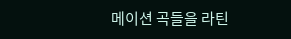메이션 곡들을 라틴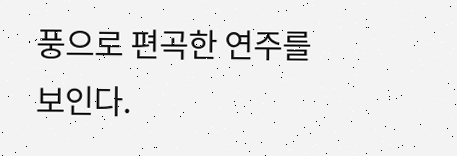풍으로 편곡한 연주를 보인다.